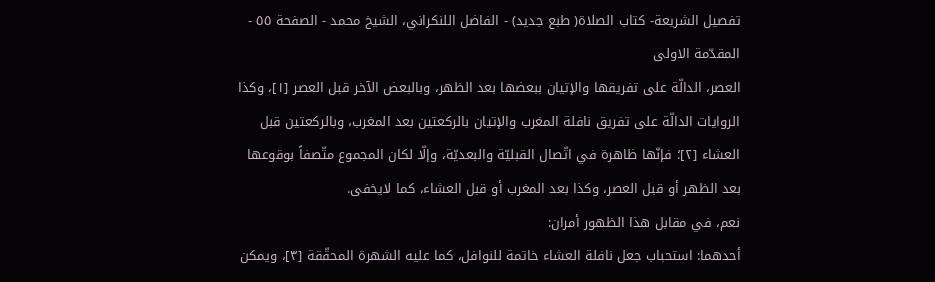تفصيل الشريعة- كتاب الصلاة( طبع جديد) - الفاضل اللنكراني، الشيخ محمد - الصفحة ٥٥ - المقدّمة الاولى
العصر، الدالّة على تفريقها والإتيان ببعضها بعد الظهر، وبالبعض الآخر قبل العصر [١]، وكذا الروايات الدالّة على تفريق نافلة المغرب والإتيان بالركعتين بعد المغرب، وبالركعتين قبل العشاء [٢]؛ فإنّها ظاهرة في اتّصال القبليّة والبعديّة، وإلّا لكان المجموع متّصفاً بوقوعها بعد الظهر أو قبل العصر، وكذا بعد المغرب أو قبل العشاء، كما لايخفى.
نعم، في مقابل هذا الظهور أمران:
أحدهما: استحباب جعل نافلة العشاء خاتمة للنوافل، كما عليه الشهرة المحقّقة [٣]، ويمكن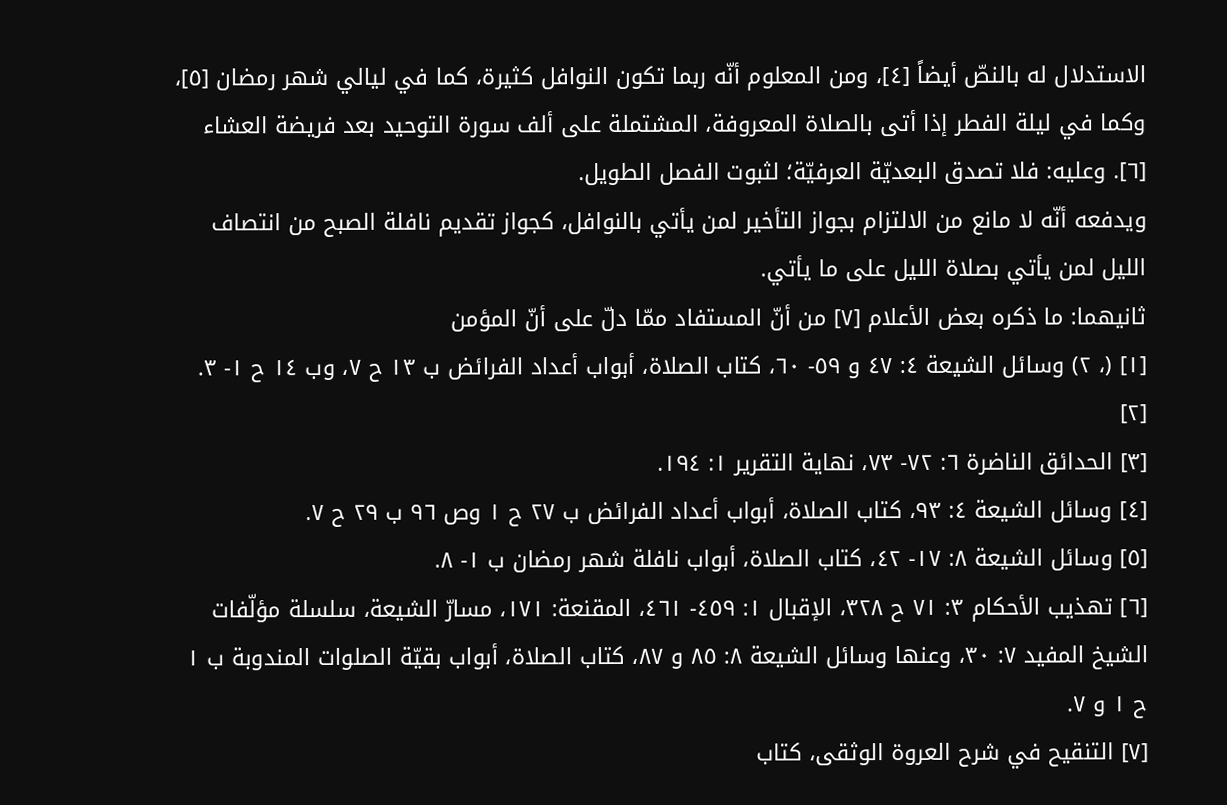الاستدلال له بالنصّ أيضاً [٤]، ومن المعلوم أنّه ربما تكون النوافل كثيرة، كما في ليالي شهر رمضان [٥]، وكما في ليلة الفطر إذا أتى بالصلاة المعروفة، المشتملة على ألف سورة التوحيد بعد فريضة العشاء [٦]. وعليه: فلا تصدق البعديّة العرفيّة؛ لثبوت الفصل الطويل.
ويدفعه أنّه لا مانع من الالتزام بجواز التأخير لمن يأتي بالنوافل، كجواز تقديم نافلة الصبح من انتصاف الليل لمن يأتي بصلاة الليل على ما يأتي.
ثانيهما: ما ذكره بعض الأعلام [٧] من أنّ المستفاد ممّا دلّ على أنّ المؤمن
[١] (، ٢) وسائل الشيعة ٤: ٤٧ و ٥٩- ٦٠، كتاب الصلاة، أبواب أعداد الفرائض ب ١٣ ح ٧، وب ١٤ ح ١- ٣.
[٢]
[٣] الحدائق الناضرة ٦: ٧٢- ٧٣، نهاية التقرير ١: ١٩٤.
[٤] وسائل الشيعة ٤: ٩٣، كتاب الصلاة، أبواب أعداد الفرائض ب ٢٧ ح ١ وص ٩٦ ب ٢٩ ح ٧.
[٥] وسائل الشيعة ٨: ١٧- ٤٢، كتاب الصلاة، أبواب نافلة شهر رمضان ب ١- ٨.
[٦] تهذيب الأحكام ٣: ٧١ ح ٣٢٨، الإقبال ١: ٤٥٩- ٤٦١، المقنعة: ١٧١، مسارّ الشيعة، سلسلة مؤلّفات الشيخ المفيد ٧: ٣٠، وعنها وسائل الشيعة ٨: ٨٥ و ٨٧، كتاب الصلاة، أبواب بقيّة الصلوات المندوبة ب ١ ح ١ و ٧.
[٧] التنقيح في شرح العروة الوثقى، كتاب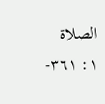الصلاة ١: ٣٦١-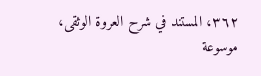٣٦٢، المستند في شرح العروة الوثقى، موسوعة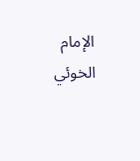الإمام الخوئي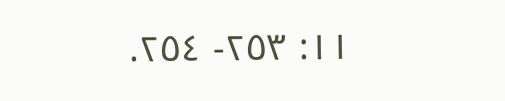١١: ٢٥٣- ٢٥٤.